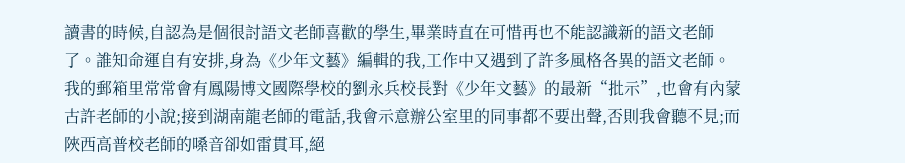讀書的時候,自認為是個很討語文老師喜歡的學生,畢業時直在可惜再也不能認識新的語文老師了。誰知命運自有安排,身為《少年文藝》編輯的我,工作中又遇到了許多風格各異的語文老師。
我的郵箱里常常會有鳳陽博文國際學校的劉永兵校長對《少年文藝》的最新“批示”,也會有內蒙古許老師的小說;接到湖南龍老師的電話,我會示意辦公室里的同事都不要出聲,否則我會聽不見;而陜西高普校老師的嗓音卻如雷貫耳,絕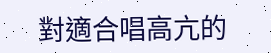對適合唱高亢的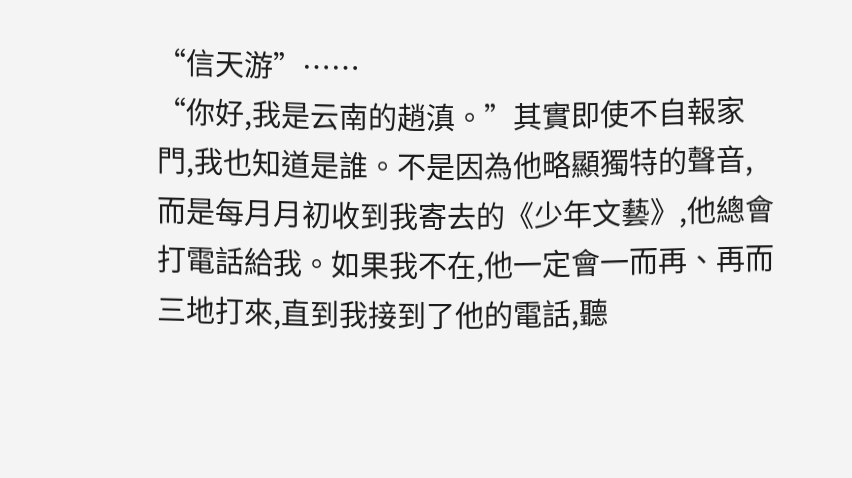“信天游”……
“你好,我是云南的趙滇。”其實即使不自報家門,我也知道是誰。不是因為他略顯獨特的聲音,而是每月月初收到我寄去的《少年文藝》,他總會打電話給我。如果我不在,他一定會一而再、再而三地打來,直到我接到了他的電話,聽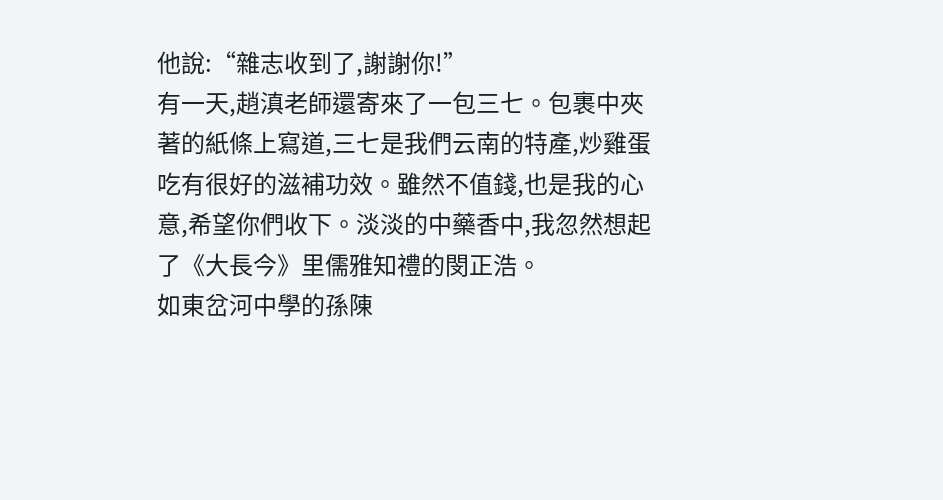他說:“雜志收到了,謝謝你!”
有一天,趙滇老師還寄來了一包三七。包裹中夾著的紙條上寫道,三七是我們云南的特產,炒雞蛋吃有很好的滋補功效。雖然不值錢,也是我的心意,希望你們收下。淡淡的中藥香中,我忽然想起了《大長今》里儒雅知禮的閔正浩。
如東岔河中學的孫陳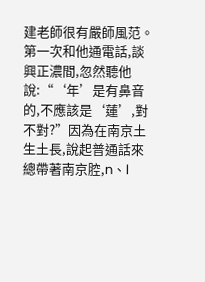建老師很有嚴師風范。第一次和他通電話,談興正濃間,忽然聽他說:“‘年’是有鼻音的,不應該是‘蓮’,對不對?”因為在南京土生土長,說起普通話來總帶著南京腔,n、l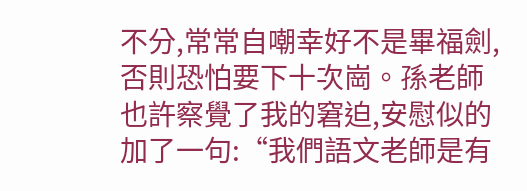不分,常常自嘲幸好不是畢福劍,否則恐怕要下十次崗。孫老師也許察覺了我的窘迫,安慰似的加了一句:“我們語文老師是有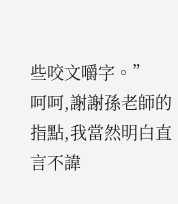些咬文嚼字。”
呵呵,謝謝孫老師的指點,我當然明白直言不諱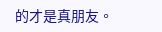的才是真朋友。